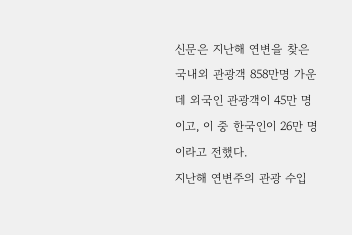신문은 지난해 연변을 찾은 국내외 관광객 858만명 가운데 외국인 관광객이 45만 명이고, 이 중 한국인이 26만 명이라고 전했다.
지난해 연변주의 관광 수입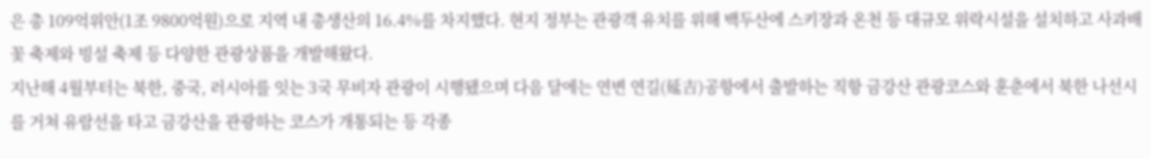은 총 109억위안(1조 9800억원)으로 지역 내 총생산의 16.4%를 차지했다. 현지 정부는 관광객 유치를 위해 백두산에 스키장과 온천 등 대규모 위락시설을 설치하고 사과배꽃 축제와 빙설 축제 등 다양한 관광상품을 개발해왔다.
지난해 4월부터는 북한, 중국, 러시아를 잇는 3국 무비자 관광이 시행됐으며 다음 달에는 연변 연길(延吉)공항에서 출발하는 직항 금강산 관광코스와 훈춘에서 북한 나선시를 거쳐 유람선을 타고 금강산을 관광하는 코스가 개통되는 등 각종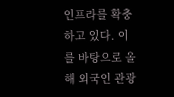인프라를 확충하고 있다. 이를 바탕으로 올해 외국인 관광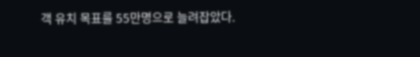객 유치 목표를 55만명으로 늘려잡았다.